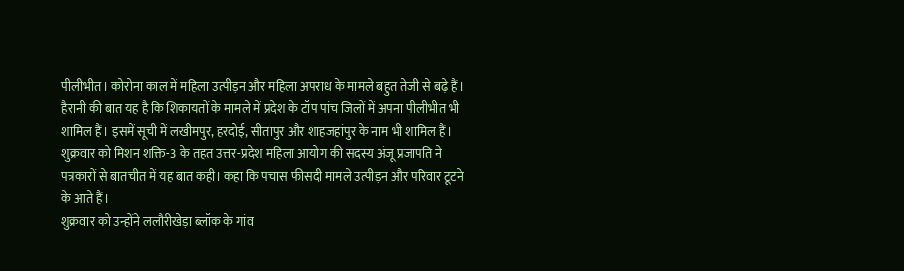पीलीभीत। कोरोना काल में महिला उत्पीड़न और महिला अपराध के मामले बहुत तेजी से बढ़े हैं। हैरानी की बात यह है कि शिकायतों के मामले में प्रदेश के टॉप पांच जिलों में अपना पीलीभीत भी शामिल हैं। इसमें सूची में लखीमपुर, हरदोई, सीतापुर और शाहजहांपुर के नाम भी शामिल हैं। शुक्रवार को मिशन शक्ति-3 के तहत उत्तर-प्रदेश महिला आयोग की सदस्य अंजू प्रजापति ने पत्रकारों से बातचीत में यह बात कही। कहा कि पचास फीसदी मामले उत्पीड़न और परिवार टूटने के आते हैं।
शुक्रवार को उन्होंने ललौरीखेड़ा ब्लॉक के गांव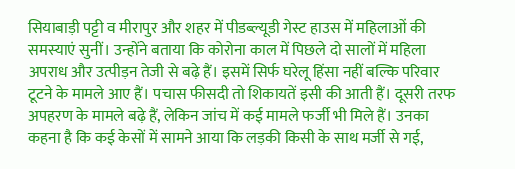सियाबाड़ी पट्टी व मीरापुर और शहर में पीडब्ल्यूडी गेस्ट हाउस में महिलाओं की समस्याएं सुनीं। उन्होंने बताया कि कोरोना काल में पिछले दो सालों में महिला अपराध और उत्पीड़न तेजी से बढ़े हैं। इसमें सिर्फ घरेलू हिंसा नहीं बल्कि परिवार टूटने के मामले आए हैं। पचास फीसदी तो शिकायतें इसी की आती हैं। दूसरी तरफ अपहरण के मामले बढ़े हैं, लेकिन जांच में कई मामले फर्जी भी मिले हैं। उनका कहना है कि कई केसों में सामने आया कि लड़की किसी के साथ मर्जी से गई,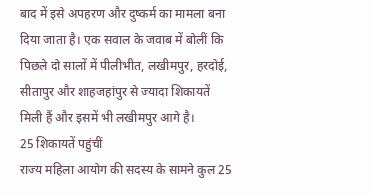बाद में इसे अपहरण और दुष्कर्म का मामला बना दिया जाता है। एक सवाल के जवाब में बोलीं कि पिछले दो सालों में पीलीभीत, लखीमपुर, हरदोई, सीतापुर और शाहजहांपुर से ज्यादा शिकायतें मिली हैं और इसमें भी लखीमपुर आगे है।
25 शिकायतें पहुंचीं
राज्य महिला आयोग की सदस्य के सामने कुल 25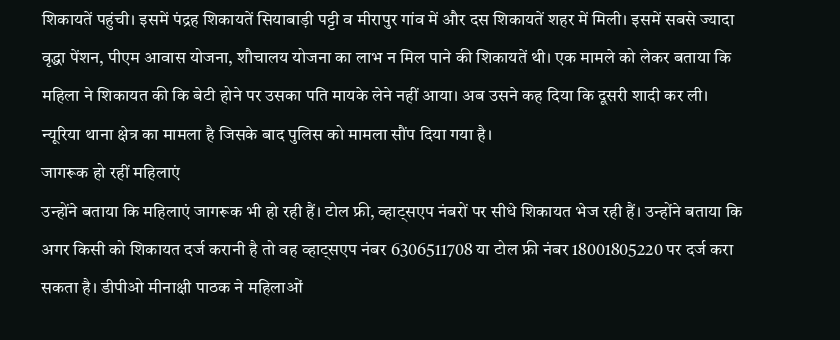शिकायतें पहुंची। इसमें पंद्रह शिकायतें सियाबाड़ी पट्टी व मीरापुर गांव में और दस शिकायतें शहर में मिली। इसमें सबसे ज्यादा वृद्धा पेंशन, पीएम आवास योजना, शौचालय योजना का लाभ न मिल पाने की शिकायतें थी। एक मामले को लेकर बताया कि महिला ने शिकायत की कि बेटी होने पर उसका पति मायके लेने नहीं आया। अब उसने कह दिया कि दूसरी शादी कर ली। न्यूरिया थाना क्षेत्र का मामला है जिसके बाद पुलिस को मामला सौंप दिया गया है।
जागरूक हो रहीं महिलाएं
उन्होंने बताया कि महिलाएं जागरूक भी हो रही हैं। टोल फ्री, व्हाट्सएप नंबरों पर सीधे शिकायत भेज रही हैं। उन्होंने बताया कि अगर किसी को शिकायत दर्ज करानी है तो वह व्हाट्सएप नंबर 6306511708 या टोल फ्री नंबर 18001805220 पर दर्ज करा सकता है। डीपीओ मीनाक्षी पाठक ने महिलाओं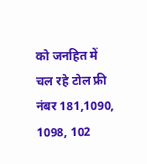को जनहित में चल रहे टोल फ्री नंबर 181,1090, 1098, 102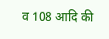व 108 आदि की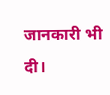जानकारी भी दी।